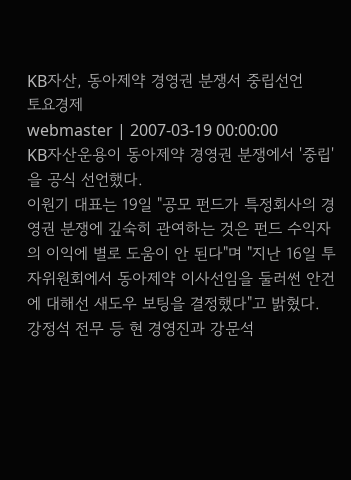KB자산, 동아제약 경영권 분쟁서 중립선언
토요경제
webmaster | 2007-03-19 00:00:00
KB자산운용이 동아제약 경영권 분쟁에서 '중립'을 공식 선언했다.
이원기 대표는 19일 "공모 펀드가 특정회사의 경영권 분쟁에 깊숙히 관여하는 것은 펀드 수익자의 이익에 별로 도움이 안 된다"며 "지난 16일 투자위원회에서 동아제약 이사선임을 둘러썬 안건에 대해선 새도우 보팅을 결정했다"고 밝혔다.
강정석 전무 등 현 경영진과 강문석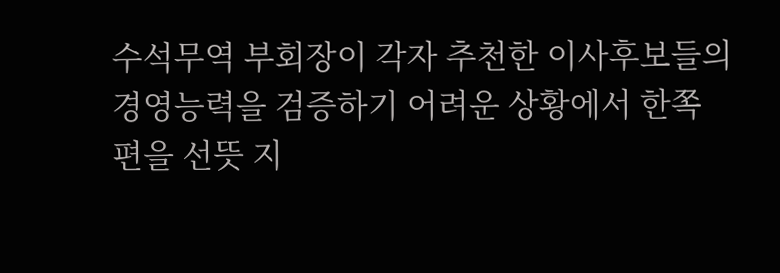수석무역 부회장이 각자 추천한 이사후보들의 경영능력을 검증하기 어려운 상황에서 한쪽 편을 선뜻 지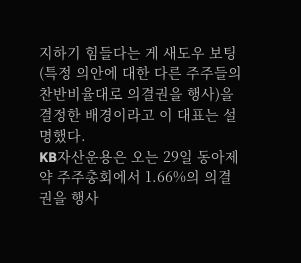지하기 힘들다는 게 새도우 보팅(특정 의안에 대한 다른 주주들의 찬반비율대로 의결권을 행사)을 결정한 배경이라고 이 대표는 설명했다.
KB자산운용은 오는 29일 동아제약 주주총회에서 1.66%의 의결권을 행사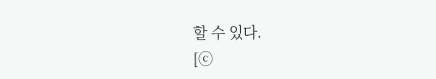할 수 있다.
[ⓒ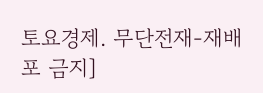토요경제. 무단전재-재배포 금지]